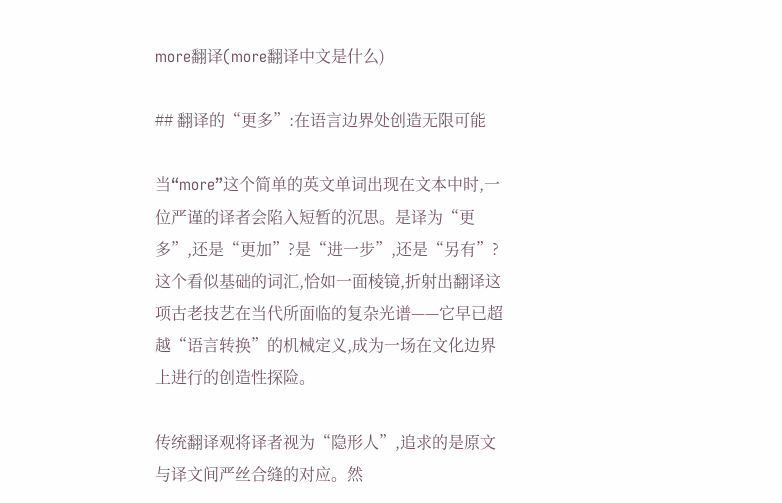more翻译(more翻译中文是什么)

## 翻译的“更多”:在语言边界处创造无限可能

当“more”这个简单的英文单词出现在文本中时,一位严谨的译者会陷入短暂的沉思。是译为“更多”,还是“更加”?是“进一步”,还是“另有”?这个看似基础的词汇,恰如一面棱镜,折射出翻译这项古老技艺在当代所面临的复杂光谱——它早已超越“语言转换”的机械定义,成为一场在文化边界上进行的创造性探险。

传统翻译观将译者视为“隐形人”,追求的是原文与译文间严丝合缝的对应。然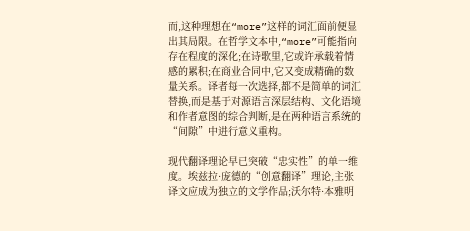而,这种理想在“more”这样的词汇面前便显出其局限。在哲学文本中,“more”可能指向存在程度的深化;在诗歌里,它或许承载着情感的累积;在商业合同中,它又变成精确的数量关系。译者每一次选择,都不是简单的词汇替换,而是基于对源语言深层结构、文化语境和作者意图的综合判断,是在两种语言系统的“间隙”中进行意义重构。

现代翻译理论早已突破“忠实性”的单一维度。埃兹拉·庞德的“创意翻译”理论,主张译文应成为独立的文学作品;沃尔特·本雅明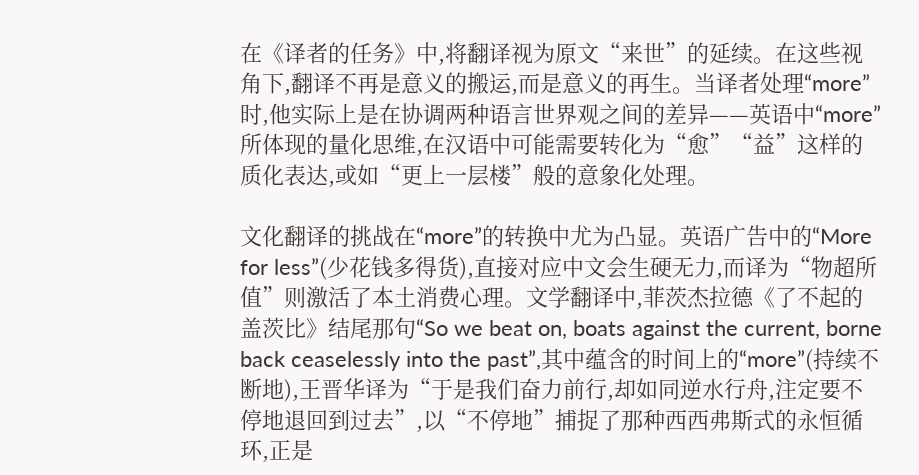在《译者的任务》中,将翻译视为原文“来世”的延续。在这些视角下,翻译不再是意义的搬运,而是意义的再生。当译者处理“more”时,他实际上是在协调两种语言世界观之间的差异——英语中“more”所体现的量化思维,在汉语中可能需要转化为“愈”“益”这样的质化表达,或如“更上一层楼”般的意象化处理。

文化翻译的挑战在“more”的转换中尤为凸显。英语广告中的“More for less”(少花钱多得货),直接对应中文会生硬无力,而译为“物超所值”则激活了本土消费心理。文学翻译中,菲茨杰拉德《了不起的盖茨比》结尾那句“So we beat on, boats against the current, borne back ceaselessly into the past”,其中蕴含的时间上的“more”(持续不断地),王晋华译为“于是我们奋力前行,却如同逆水行舟,注定要不停地退回到过去”,以“不停地”捕捉了那种西西弗斯式的永恒循环,正是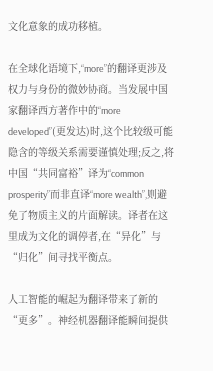文化意象的成功移植。

在全球化语境下,“more”的翻译更涉及权力与身份的微妙协商。当发展中国家翻译西方著作中的“more developed”(更发达)时,这个比较级可能隐含的等级关系需要谨慎处理;反之,将中国“共同富裕”译为“common prosperity”而非直译“more wealth”,则避免了物质主义的片面解读。译者在这里成为文化的调停者,在“异化”与“归化”间寻找平衡点。

人工智能的崛起为翻译带来了新的“更多”。神经机器翻译能瞬间提供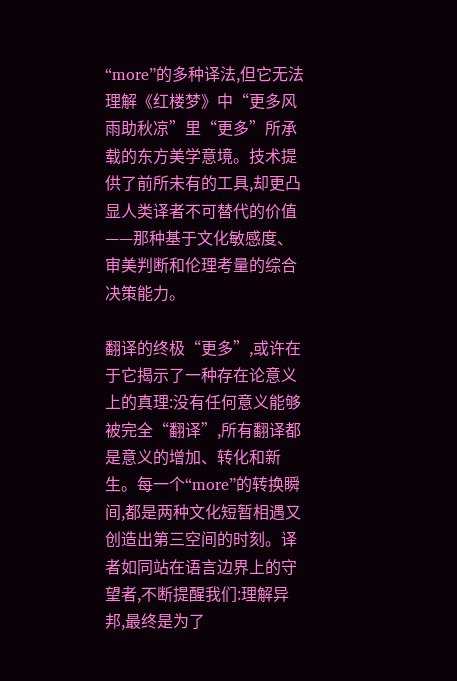“more”的多种译法,但它无法理解《红楼梦》中“更多风雨助秋凉”里“更多”所承载的东方美学意境。技术提供了前所未有的工具,却更凸显人类译者不可替代的价值——那种基于文化敏感度、审美判断和伦理考量的综合决策能力。

翻译的终极“更多”,或许在于它揭示了一种存在论意义上的真理:没有任何意义能够被完全“翻译”,所有翻译都是意义的增加、转化和新生。每一个“more”的转换瞬间,都是两种文化短暂相遇又创造出第三空间的时刻。译者如同站在语言边界上的守望者,不断提醒我们:理解异邦,最终是为了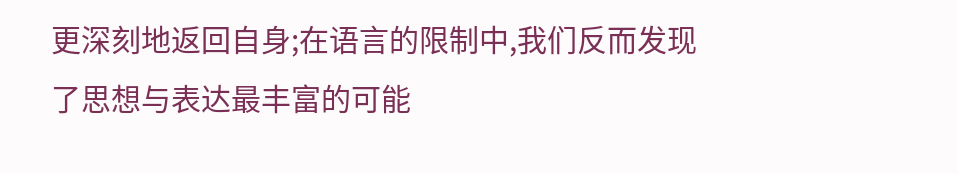更深刻地返回自身;在语言的限制中,我们反而发现了思想与表达最丰富的可能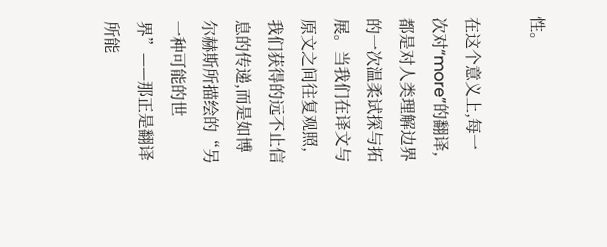性。

在这个意义上,每一次对“more”的翻译,都是对人类理解边界的一次温柔试探与拓展。当我们在译文与原文之间往复观照,我们获得的远不止信息的传递,而是如博尔赫斯所描绘的“另一种可能的世界”——那正是翻译所能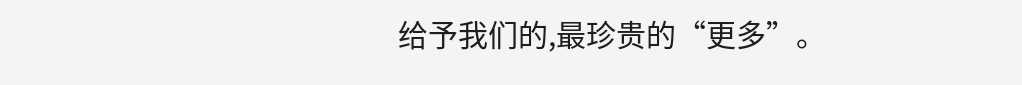给予我们的,最珍贵的“更多”。